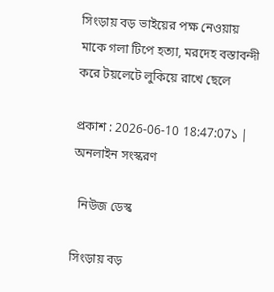সিংড়ায় বড় ভাইয়ের পক্ষ নেওয়ায় মাকে গলা টিপে হত্যা, মরদেহ বস্তাবন্দী করে টয়লেটে লুকিয়ে রাখে ছেলে

প্রকাশ : 2026-06-10 18:47:07১ |  অনলাইন সংস্করণ

  নিউজ ডেস্ক

সিংড়ায় বড়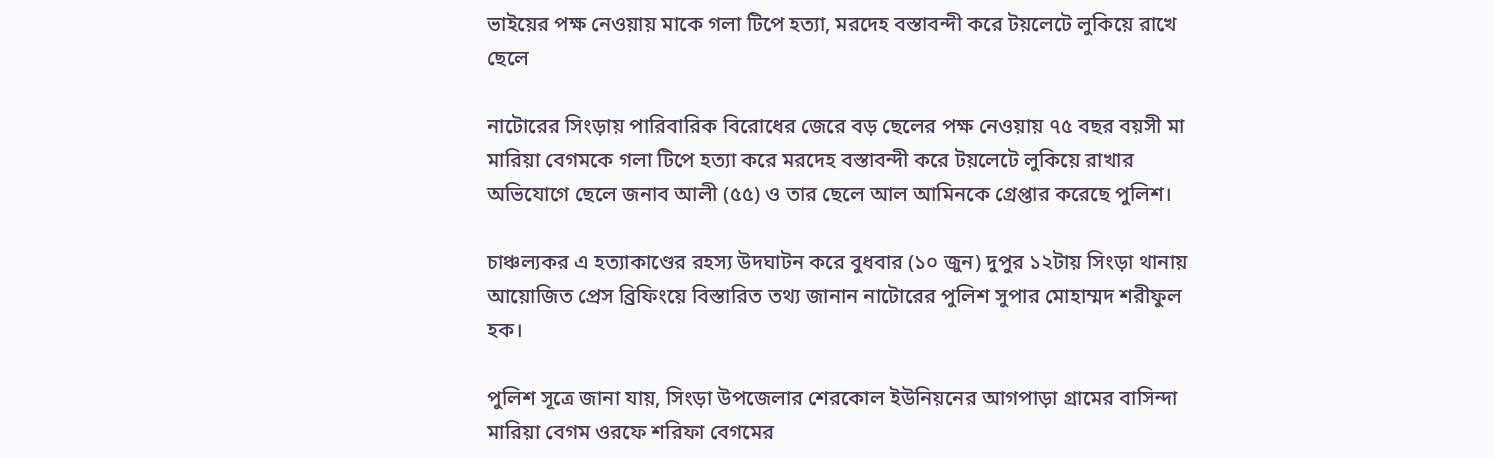ভাইয়ের পক্ষ নেওয়ায় মাকে গলা টিপে হত্যা, মরদেহ বস্তাবন্দী করে টয়লেটে লুকিয়ে রাখে ছেলে

নাটোরের সিংড়ায় পারিবারিক বিরোধের জেরে বড় ছেলের পক্ষ নেওয়ায় ৭৫ বছর বয়সী মা মারিয়া বেগমকে গলা টিপে হত্যা করে মরদেহ বস্তাবন্দী করে টয়লেটে লুকিয়ে রাখার অভিযোগে ছেলে জনাব আলী (৫৫) ও তার ছেলে আল আমিনকে গ্রেপ্তার করেছে পুলিশ।

চাঞ্চল্যকর এ হত্যাকাণ্ডের রহস্য উদঘাটন করে বুধবার (১০ জুন) দুপুর ১২টায় সিংড়া থানায় আয়োজিত প্রেস ব্রিফিংয়ে বিস্তারিত তথ্য জানান নাটোরের পুলিশ সুপার মোহাম্মদ শরীফুল হক।

পুলিশ সূত্রে জানা যায়, সিংড়া উপজেলার শেরকোল ইউনিয়নের আগপাড়া গ্রামের বাসিন্দা মারিয়া বেগম ওরফে শরিফা বেগমের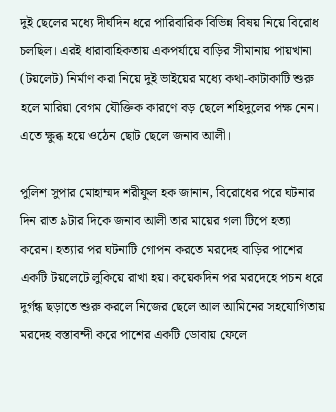দুই ছেলের মধ্যে দীর্ঘদিন ধরে পারিবারিক বিভিন্ন বিষয় নিয়ে বিরোধ চলছিল। এরই ধারাবাহিকতায় একপর্যায়ে বাড়ির সীমানায় পায়খানা (টয়লেট) নির্মাণ করা নিয়ে দুই ভাইয়ের মধ্যে কথা-কাটাকাটি শুরু হলে মারিয়া বেগম যৌক্তিক কারণে বড় ছেলে শহিদুলের পক্ষ নেন। এতে ক্ষুব্ধ হয়ে ওঠেন ছোট ছেলে জনাব আলী।

পুলিশ সুপার মোহাম্মদ শরীফুল হক জানান, বিরোধের পরে ঘটনার দিন রাত ৯টার দিকে জনাব আলী তার মায়ের গলা টিপে হত্যা করেন। হত্যার পর ঘটনাটি গোপন করতে মরদেহ বাড়ির পাশের একটি টয়লেটে লুকিয়ে রাখা হয়। কয়েকদিন পর মরদেহে পচন ধরে দুর্গন্ধ ছড়াতে শুরু করলে নিজের ছেলে আল আমিনের সহযোগিতায় মরদেহ বস্তাবন্দী করে পাশের একটি ডোবায় ফেলে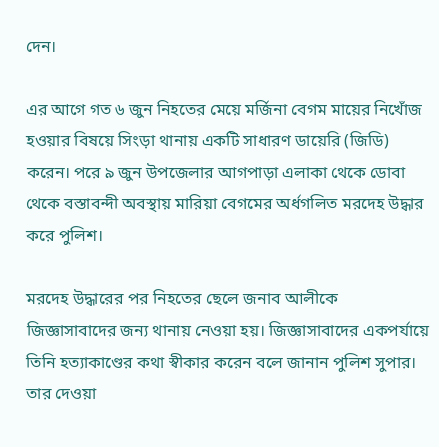দেন।

এর আগে গত ৬ জুন নিহতের মেয়ে মর্জিনা বেগম মায়ের নিখোঁজ হওয়ার বিষয়ে সিংড়া থানায় একটি সাধারণ ডায়েরি (জিডি) করেন। পরে ৯ জুন উপজেলার আগপাড়া এলাকা থেকে ডোবা থেকে বস্তাবন্দী অবস্থায় মারিয়া বেগমের অর্ধগলিত মরদেহ উদ্ধার করে পুলিশ।

মরদেহ উদ্ধারের পর নিহতের ছেলে জনাব আলীকে জিজ্ঞাসাবাদের জন্য থানায় নেওয়া হয়। জিজ্ঞাসাবাদের একপর্যায়ে তিনি হত্যাকাণ্ডের কথা স্বীকার করেন বলে জানান পুলিশ সুপার। তার দেওয়া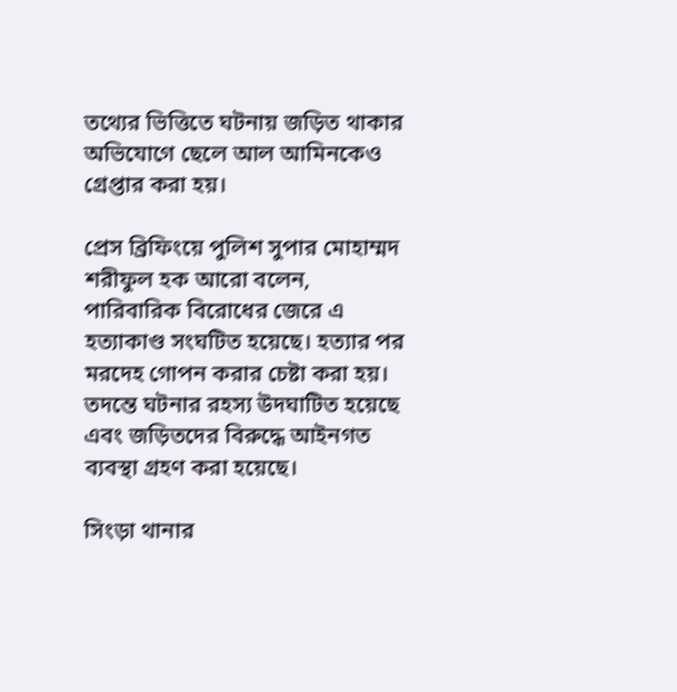তথ্যের ভিত্তিতে ঘটনায় জড়িত থাকার অভিযোগে ছেলে আল আমিনকেও গ্রেপ্তার করা হয়।

প্রেস ব্রিফিংয়ে পুলিশ সুপার মোহাম্মদ শরীফুল হক আরো বলেন, পারিবারিক বিরোধের জেরে এ হত্যাকাণ্ড সংঘটিত হয়েছে। হত্যার পর মরদেহ গোপন করার চেষ্টা করা হয়। তদন্তে ঘটনার রহস্য উদঘাটিত হয়েছে এবং জড়িতদের বিরুদ্ধে আইনগত ব্যবস্থা গ্রহণ করা হয়েছে।

সিংড়া থানার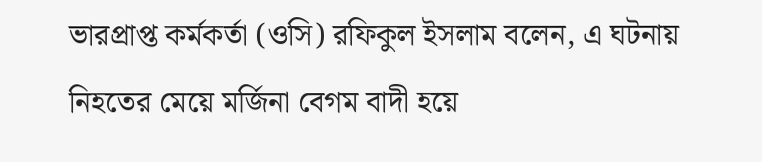ভারপ্রাপ্ত কর্মকর্তা (ওসি) রফিকুল ইসলাম বলেন, এ ঘটনায় নিহতের মেয়ে মর্জিনা বেগম বাদী হয়ে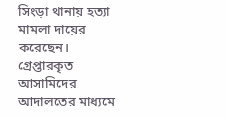সিংড়া থানায় হত্যা মামলা দায়ের করেছেন। গ্রেপ্তারকৃত আসামিদের আদালতের মাধ্যমে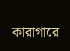কারাগারে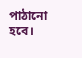পাঠানো হবে।